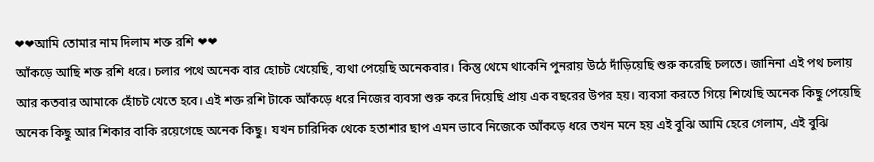❤❤আমি তোমার নাম দিলাম শক্ত রশি ❤❤
আঁকড়ে আছি শক্ত রশি ধরে। চলার পথে অনেক বার হোচট খেয়েছি, ব্যথা পেয়েছি অনেকবার। কিন্তু থেমে থাকেনি পুনরায় উঠে দাঁড়িয়েছি শুরু করেছি চলতে। জানিনা এই পথ চলায় আর কতবার আমাকে হোঁচট খেতে হবে। এই শক্ত রশি টাকে আঁকড়ে ধরে নিজের ব্যবসা শুরু করে দিয়েছি প্রায় এক বছরের উপর হয়। ব্যবসা করতে গিয়ে শিখেছি অনেক কিছু পেয়েছি অনেক কিছু আর শিকার বাকি রয়েগেছে অনেক কিছু। যখন চারিদিক থেকে হতাশার ছাপ এমন ভাবে নিজেকে আঁকড়ে ধরে তখন মনে হয় এই বুঝি আমি হেরে গেলাম, এই বুঝি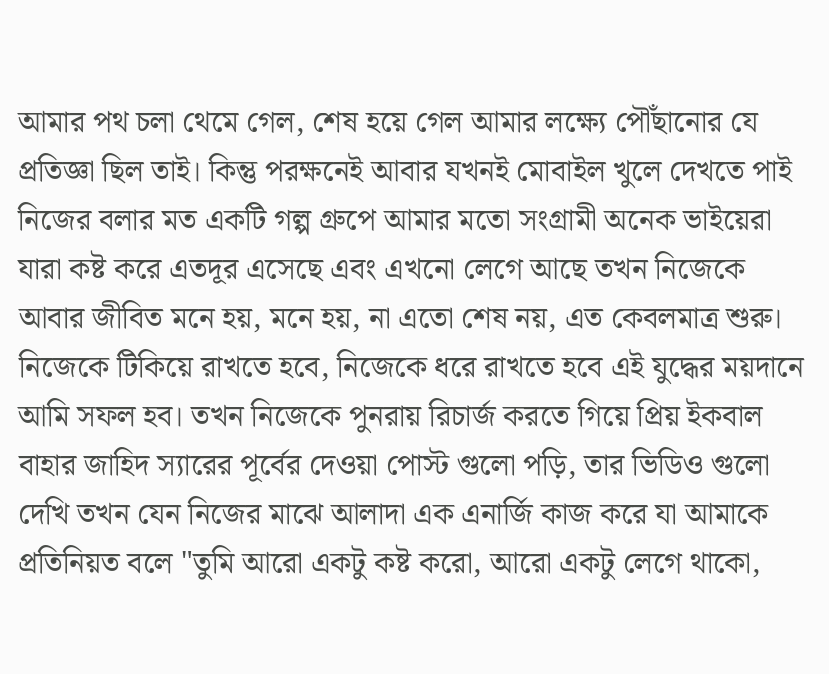আমার পথ চলা থেমে গেল, শেষ হয়ে গেল আমার লক্ষ্যে পৌঁছানোর যে প্রতিজ্ঞা ছিল তাই। কিন্তু পরক্ষনেই আবার যখনই মোবাইল খুলে দেখতে পাই নিজের বলার মত একটি গল্প গ্রুপে আমার মতো সংগ্রামী অনেক ভাইয়েরা যারা কষ্ট করে এতদূর এসেছে এবং এখনো লেগে আছে তখন নিজেকে আবার জীবিত মনে হয়, মনে হয়, না এতো শেষ নয়, এত কেবলমাত্র শুরু। নিজেকে টিকিয়ে রাখতে হবে, নিজেকে ধরে রাখতে হবে এই যুদ্ধের ময়দানে আমি সফল হব। তখন নিজেকে পুনরায় রিচার্জ করতে গিয়ে প্রিয় ইকবাল বাহার জাহিদ স্যারের পূর্বের দেওয়া পোস্ট গুলো পড়ি, তার ভিডিও গুলো দেখি তখন যেন নিজের মাঝে আলাদা এক এনার্জি কাজ করে যা আমাকে প্রতিনিয়ত বলে "তুমি আরো একটু কষ্ট করো, আরো একটু লেগে থাকো,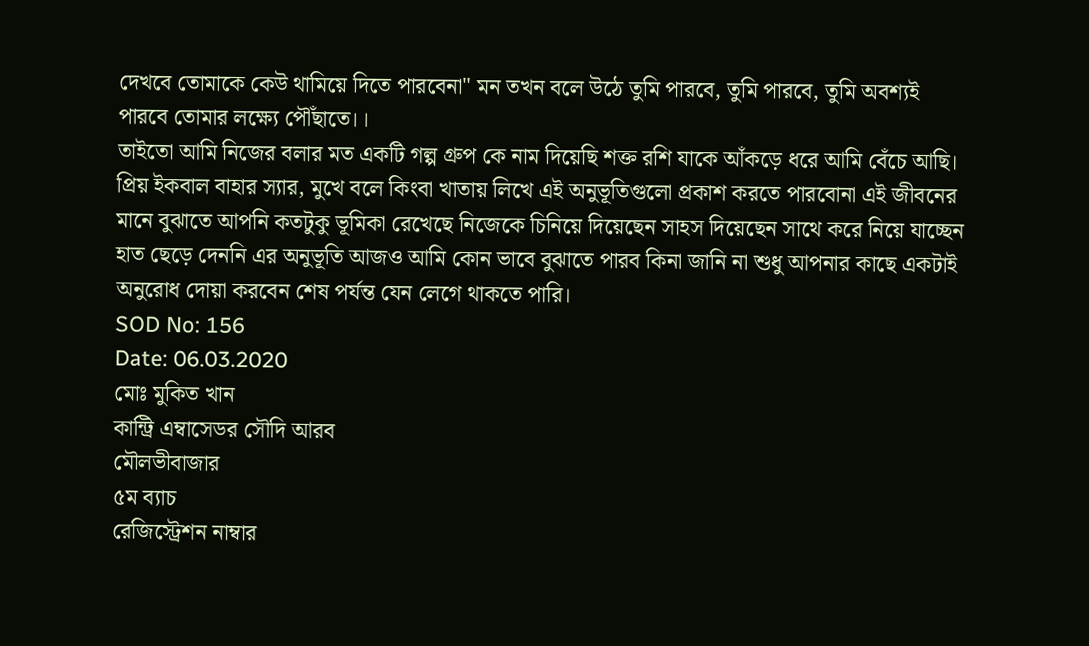দেখবে তোমাকে কেউ থামিয়ে দিতে পারবেনা" মন তখন বলে উঠে তুমি পারবে, তুমি পারবে, তুমি অবশ্যই পারবে তোমার লক্ষ্যে পৌঁছাতে।।
তাইতো আমি নিজের বলার মত একটি গল্প গ্রুপ কে নাম দিয়েছি শক্ত রশি যাকে আঁকড়ে ধরে আমি বেঁচে আছি।
প্রিয় ইকবাল বাহার স্যার, মুখে বলে কিংবা খাতায় লিখে এই অনুভূতিগুলো প্রকাশ করতে পারবোনা এই জীবনের মানে বুঝাতে আপনি কতটুকু ভূমিকা রেখেছে নিজেকে চিনিয়ে দিয়েছেন সাহস দিয়েছেন সাথে করে নিয়ে যাচ্ছেন হাত ছেড়ে দেননি এর অনুভূতি আজও আমি কোন ভাবে বুঝাতে পারব কিনা জানি না শুধু আপনার কাছে একটাই অনুরোধ দোয়া করবেন শেষ পর্যন্ত যেন লেগে থাকতে পারি।
SOD No: 156
Date: 06.03.2020
মোঃ মুকিত খান
কান্ট্রি এম্বাসেডর সৌদি আরব
মৌলভীবাজার
৫ম ব্যাচ
রেজিস্ট্রেশন নাম্বার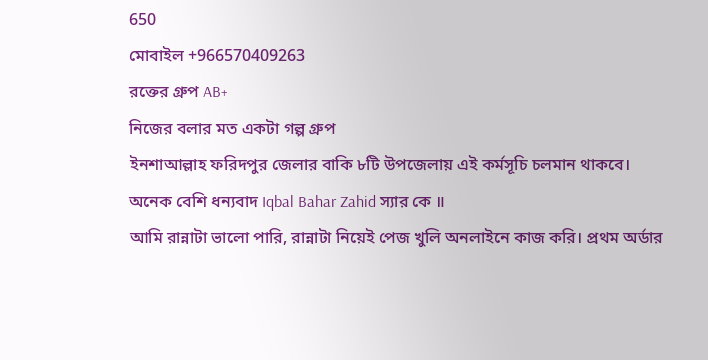650
মোবাইল +966570409263
রক্তের গ্রুপ AB+
নিজের বলার মত একটা গল্প গ্রুপ
ইনশাআল্লাহ ফরিদপুর জেলার বাকি ৮টি উপজেলায় এই কর্মসূচি চলমান থাকবে। অনেক বেশি ধন্যবাদ Iqbal Bahar Zahid স্যার কে ॥
আমি রান্নাটা ভালো পারি, রান্নাটা নিয়েই পেজ খুলি অনলাইনে কাজ করি। প্রথম অর্ডার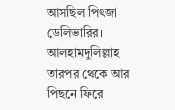আসছিল পিৎজা ডেলিভারির। আলহামদুলিল্লাহ তারপর থেকে আর পিছনে ফিরে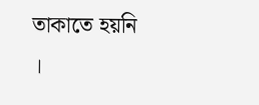তাকাতে হয়নি ।